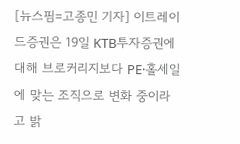[뉴스핌=고종민 기자] 이트레이드증권은 19일 KTB투자증권에 대해 브로커리지보다 PE·홀세일에 맞는 조직으로 변화 중이라고 밝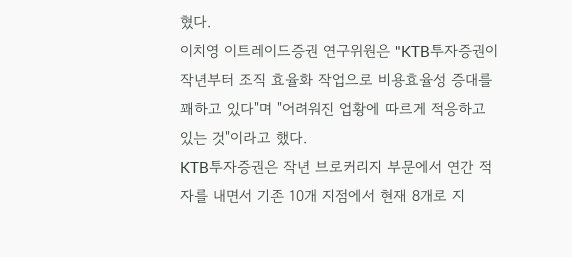혔다.
이치영 이트레이드증권 연구위원은 "KTB투자증권이 작년부터 조직 효율화 작업으로 비용효율성 증대를 꽤하고 있다"며 "어려워진 업황에 따르게 적응하고 있는 것"이라고 했다.
KTB투자증권은 작년 브로커리지 부문에서 연간 적자를 내면서 기존 10개 지점에서 현재 8개로 지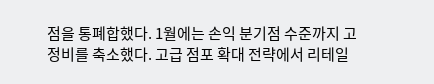점을 통폐합했다. 1월에는 손익 분기점 수준까지 고정비를 축소했다. 고급 점포 확대 전략에서 리테일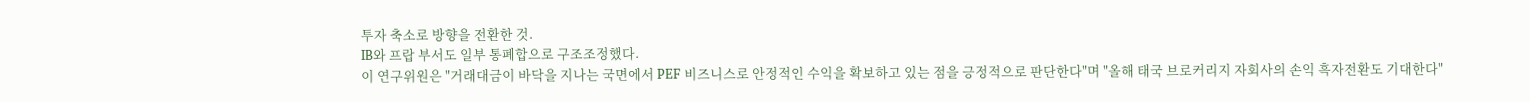투자 축소로 방향을 전환한 것.
IB와 프랍 부서도 일부 통폐합으로 구조조정했다.
이 연구위원은 "거래대금이 바닥을 지나는 국면에서 PEF 비즈니스로 안정적인 수익을 확보하고 있는 점을 긍정적으로 판단한다"며 "올해 태국 브로커리지 자회사의 손익 흑자전환도 기대한다"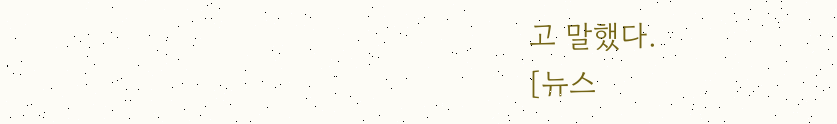고 말했다.
[뉴스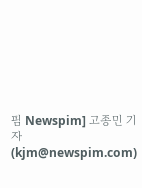핌 Newspim] 고종민 기자 (kjm@newspim.com)